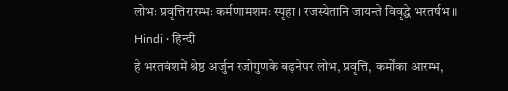लोभः प्रवृत्तिरारम्भः कर्मणामशमः स्पृहा । रजस्येतानि जायन्ते विवृद्धे भरतर्षभ ॥
Hindi · हिन्दी
हे भरतवंशमें श्रेष्ठ अर्जुन रजोगुणके बढ़नेपर लोभ, प्रवृत्ति, कर्मोंका आरम्भ,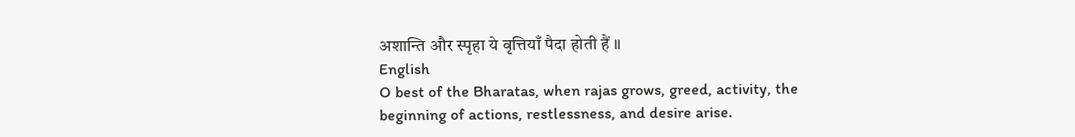अशान्ति और स्पृहा ये वृत्तियाँ पैदा होती हैं ॥
English
O best of the Bharatas, when rajas grows, greed, activity, the beginning of actions, restlessness, and desire arise.